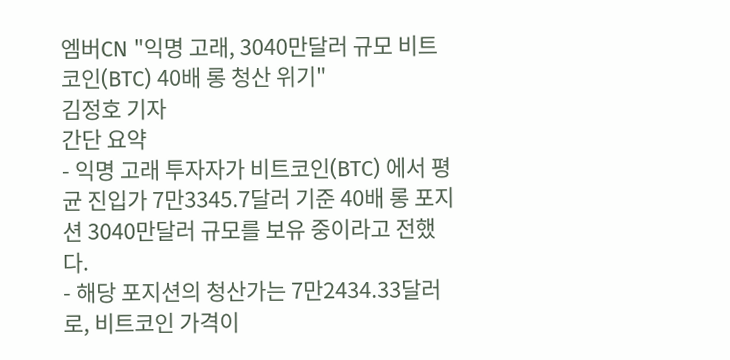엠버CN "익명 고래, 3040만달러 규모 비트코인(BTC) 40배 롱 청산 위기"
김정호 기자
간단 요약
- 익명 고래 투자자가 비트코인(BTC) 에서 평균 진입가 7만3345.7달러 기준 40배 롱 포지션 3040만달러 규모를 보유 중이라고 전했다.
- 해당 포지션의 청산가는 7만2434.33달러로, 비트코인 가격이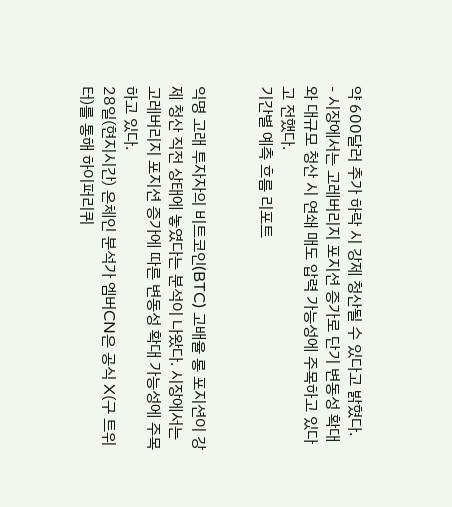약 600달러 추가 하락 시 강제 청산될 수 있다고 밝혔다.
- 시장에서는 고레버리지 포지션 증가로 단기 변동성 확대와 대규모 청산 시 연쇄 매도 압력 가능성에 주목하고 있다고 전했다.
기간별 예측 흐름 리포트


익명 고래 투자자의 비트코인(BTC) 고배율 롱 포지션이 강제 청산 직전 상태에 놓였다는 분석이 나왔다. 시장에서는 고레버리지 포지션 증가에 따른 변동성 확대 가능성에 주목하고 있다.
28일(현지시간) 온체인 분석가 엠버CN은 공식 X(구 트위터)를 통해 하이퍼리퀴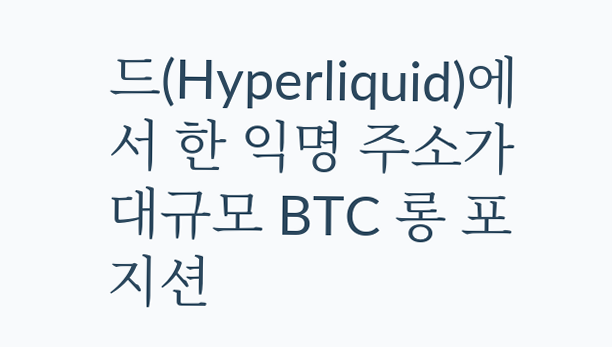드(Hyperliquid)에서 한 익명 주소가 대규모 BTC 롱 포지션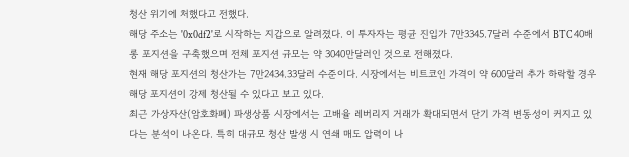청산 위기에 처했다고 전했다.
해당 주소는 '0x0df2'로 시작하는 지갑으로 알려졌다. 이 투자자는 평균 진입가 7만3345.7달러 수준에서 BTC 40배 롱 포지션을 구축했으며 전체 포지션 규모는 약 3040만달러인 것으로 전해졌다.
현재 해당 포지션의 청산가는 7만2434.33달러 수준이다. 시장에서는 비트코인 가격이 약 600달러 추가 하락할 경우 해당 포지션이 강제 청산될 수 있다고 보고 있다.
최근 가상자산(암호화폐) 파생상품 시장에서는 고배율 레버리지 거래가 확대되면서 단기 가격 변동성이 커지고 있다는 분석이 나온다. 특히 대규모 청산 발생 시 연쇄 매도 압력이 나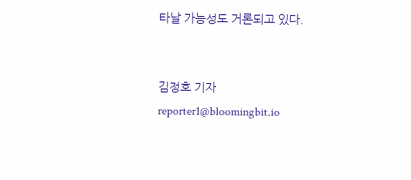타날 가능성도 거론되고 있다.


김정호 기자
reporter1@bloomingbit.io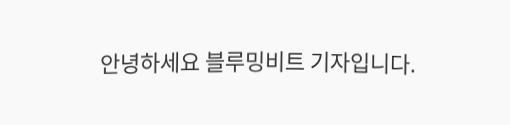안녕하세요 블루밍비트 기자입니다.